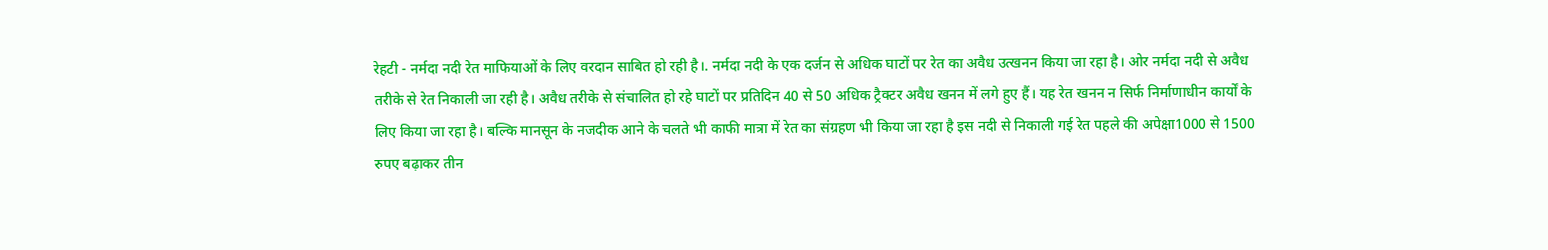रेहटी - नर्मदा नदी रेत माफियाओं के लिए वरदान साबित हो रही है।. नर्मदा नदी के एक दर्जन से अधिक घाटों पर रेत का अवैध उत्खनन किया जा रहा है। ओर नर्मदा नदी से अवैध तरीके से रेत निकाली जा रही है। अवैध तरीके से संचालित हो रहे घाटों पर प्रतिदिन 40 से 50 अधिक ट्रैक्टर अवैध खनन में लगे हुए हैं। यह रेत खनन न सिर्फ निर्माणाधीन कार्यों के लिए किया जा रहा है। बल्कि मानसून के नजदीक आने के चलते भी काफी मात्रा में रेत का संग्रहण भी किया जा रहा है इस नदी से निकाली गई रेत पहले की अपेक्षा1000 से 1500 रुपए बढ़ाकर तीन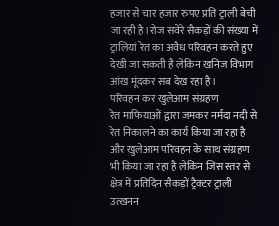हजार से चार हजार रुपए प्रति ट्राली बेची जा रही है।रोज सवेरे सैकड़ों की संख्या में ट्रालियां रेत का अवैध परिवहन करते हुए देखी जा सकती है लेकिन खनिज विभाग आंख मूंदकर सब देख रहा है।
परिवहन कर खुलेआम संग्रहण
रेत माफियाओं द्वारा जमकर नर्मदा नदी से रेत निकालने का कार्य किया जा रहा है और खुलेआम परिवहन के साथ संग्रहण भी किया जा रहा है लेकिन जिस स्तर से क्षेत्र में प्रतिदिन सैकड़ों ट्रैक्टर ट्राली उत्खनन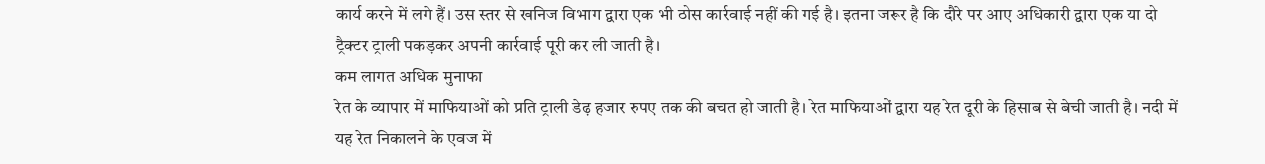कार्य करने में लगे हैं। उस स्तर से खनिज विभाग द्वारा एक भी ठोस कार्रवाई नहीं की गई है। इतना जरूर है कि दौरे पर आए अधिकारी द्वारा एक या दो ट्रैक्टर ट्राली पकड़कर अपनी कार्रवाई पूरी कर ली जाती है।
कम लागत अधिक मुनाफा
रेत के व्यापार में माफियाओं को प्रति ट्राली डेढ़ हजार रुपए तक की बचत हो जाती है। रेत माफियाओं द्वारा यह रेत दूरी के हिसाब से बेची जाती है। नदी में यह रेत निकालने के एवज में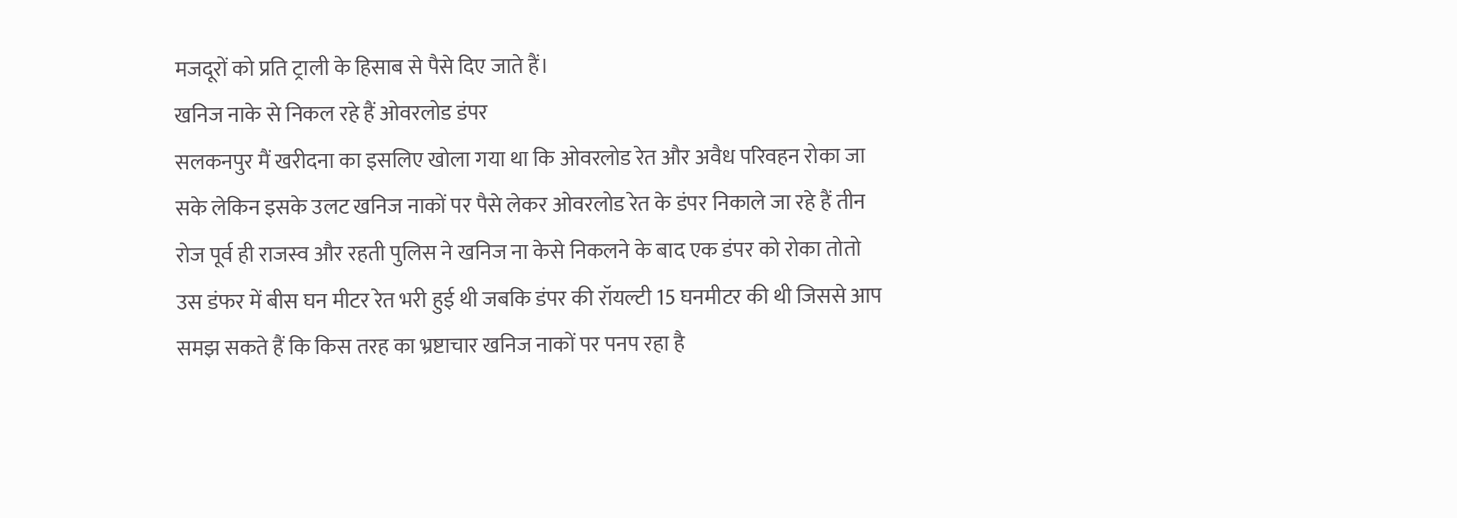मजदूरों को प्रति ट्राली के हिसाब से पैसे दिए जाते हैं।
खनिज नाके से निकल रहे हैं ओवरलोड डंपर
सलकनपुर मैं खरीदना का इसलिए खोला गया था कि ओवरलोड रेत और अवैध परिवहन रोका जा सके लेकिन इसके उलट खनिज नाकों पर पैसे लेकर ओवरलोड रेत के डंपर निकाले जा रहे हैं तीन रोज पूर्व ही राजस्व और रहती पुलिस ने खनिज ना केसे निकलने के बाद एक डंपर को रोका तोतो उस डंफर में बीस घन मीटर रेत भरी हुई थी जबकि डंपर की रॉयल्टी 15 घनमीटर की थी जिससे आप समझ सकते हैं कि किस तरह का भ्रष्टाचार खनिज नाकों पर पनप रहा है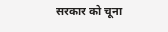सरकार को चूना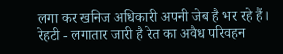लगा कर खनिज अधिकारी अपनी जेब है भर रहे हैं।
रेहटी - लगातार जारी है रेत का अवैध परिवहन